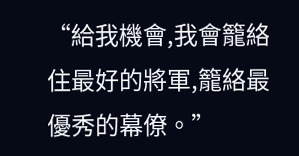“給我機會,我會籠絡住最好的將軍,籠絡最優秀的幕僚。”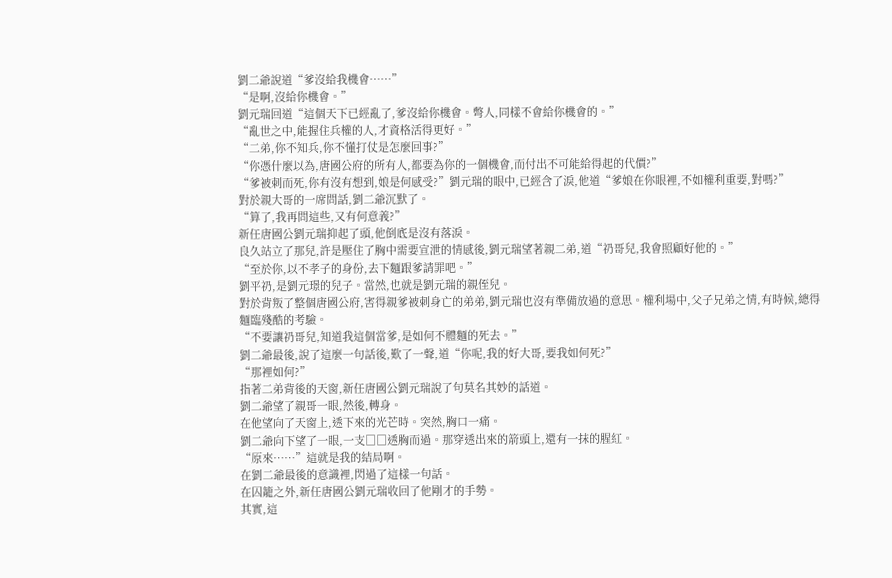劉二爺說道“爹沒給我機會……”
“是啊,沒給你機會。”
劉元瑞回道“這個天下已經亂了,爹沒給你機會。彆人,同樣不會給你機會的。”
“亂世之中,能握住兵權的人,才資格活得更好。”
“二弟,你不知兵,你不懂打仗是怎麼回事?”
“你憑什麼以為,唐國公府的所有人,都要為你的一個機會,而付出不可能給得起的代價?”
“爹被刺而死,你有沒有想到,娘是何感受?”劉元瑞的眼中,已經含了淚,他道“爹娘在你眼裡,不如權利重要,對嗎?”
對於親大哥的一席問話,劉二爺沉默了。
“算了,我再問這些,又有何意義?”
新任唐國公劉元瑞抑起了頭,他倒底是沒有落淚。
良久站立了那兒,許是壓住了胸中需要宣泄的情感後,劉元瑞望著親二弟,道“礽哥兒,我會照顧好他的。”
“至於你,以不孝子的身份,去下麵跟爹請罪吧。”
劉平礽,是劉元璟的兒子。當然,也就是劉元瑞的親侄兒。
對於背叛了整個唐國公府,害得親爹被刺身亡的弟弟,劉元瑞也沒有準備放過的意思。權利場中,父子兄弟之情,有時候,總得麵臨殘酷的考驗。
“不要讓礽哥兒,知道我這個當爹,是如何不體麵的死去。”
劉二爺最後,說了這麼一句話後,歎了一聲,道“你呢,我的好大哥,要我如何死?”
“那裡如何?”
指著二弟背後的天窗,新任唐國公劉元瑞說了句莫名其妙的話道。
劉二爺望了親哥一眼,然後,轉身。
在他望向了天窗上,透下來的光芒時。突然,胸口一痛。
劉二爺向下望了一眼,一支□□透胸而過。那穿透出來的箭頭上,還有一抹的腥紅。
“原來……”這就是我的結局啊。
在劉二爺最後的意識裡,閃過了這樣一句話。
在囚籠之外,新任唐國公劉元瑞收回了他剛才的手勢。
其實,這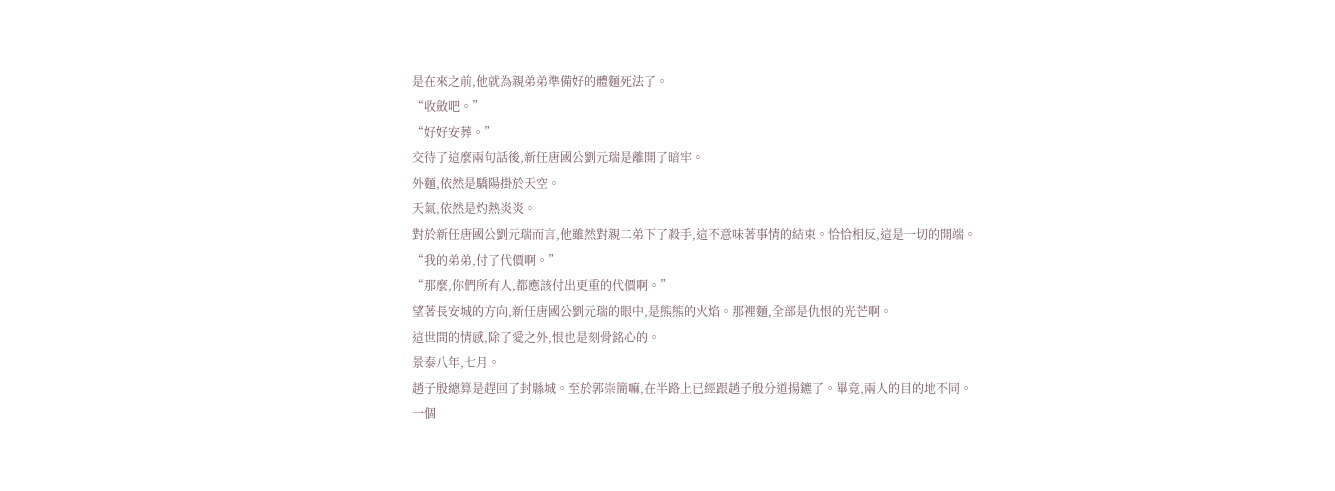是在來之前,他就為親弟弟準備好的體麵死法了。
“收斂吧。”
“好好安葬。”
交待了這麼兩句話後,新任唐國公劉元瑞是離開了暗牢。
外麵,依然是驕陽掛於天空。
天氣,依然是灼熱炎炎。
對於新任唐國公劉元瑞而言,他雖然對親二弟下了殺手,這不意味著事情的結束。恰恰相反,這是一切的開端。
“我的弟弟,付了代價啊。”
“那麼,你們所有人,都應該付出更重的代價啊。”
望著長安城的方向,新任唐國公劉元瑞的眼中,是熊熊的火焰。那裡麵,全部是仇恨的光芒啊。
這世間的情感,除了愛之外,恨也是刻骨銘心的。
景泰八年,七月。
趙子殷總算是趕回了封縣城。至於郭崇簡嘛,在半路上已經跟趙子殷分道揚鑣了。畢竟,兩人的目的地不同。
一個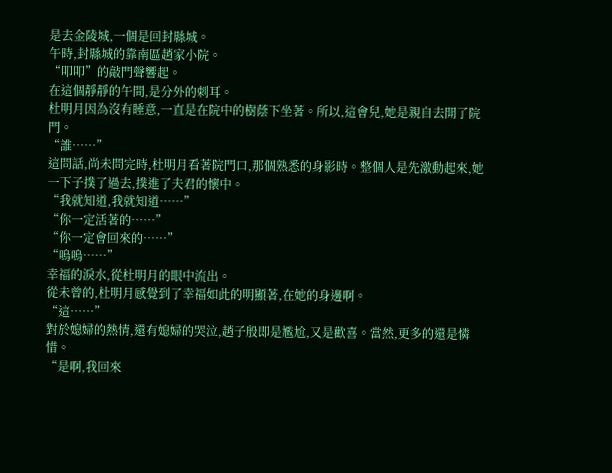是去金陵城,一個是回封縣城。
午時,封縣城的靠南區趙家小院。
“叩叩”的敲門聲響起。
在這個靜靜的午間,是分外的刺耳。
杜明月因為沒有睡意,一直是在院中的樹蔭下坐著。所以,這會兒,她是親自去開了院門。
“誰……”
這問話,尚未問完時,杜明月看著院門口,那個熟悉的身影時。整個人是先激動起來,她一下子撲了過去,撲進了夫君的懷中。
“我就知道,我就知道……”
“你一定活著的……”
“你一定會回來的……”
“嗚嗚……”
幸福的淚水,從杜明月的眼中流出。
從未曾的,杜明月感覺到了幸福如此的明顯著,在她的身邊啊。
“這……”
對於媳婦的熱情,還有媳婦的哭泣,趙子殷即是尷尬,又是歡喜。當然,更多的還是憐惜。
“是啊,我回來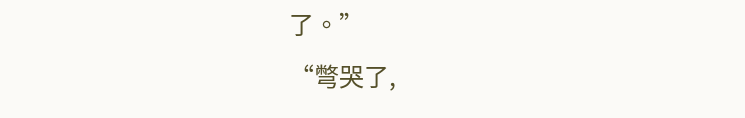了。”
“彆哭了,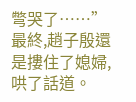彆哭了……”
最終,趙子殷還是摟住了媳婦,哄了話道。